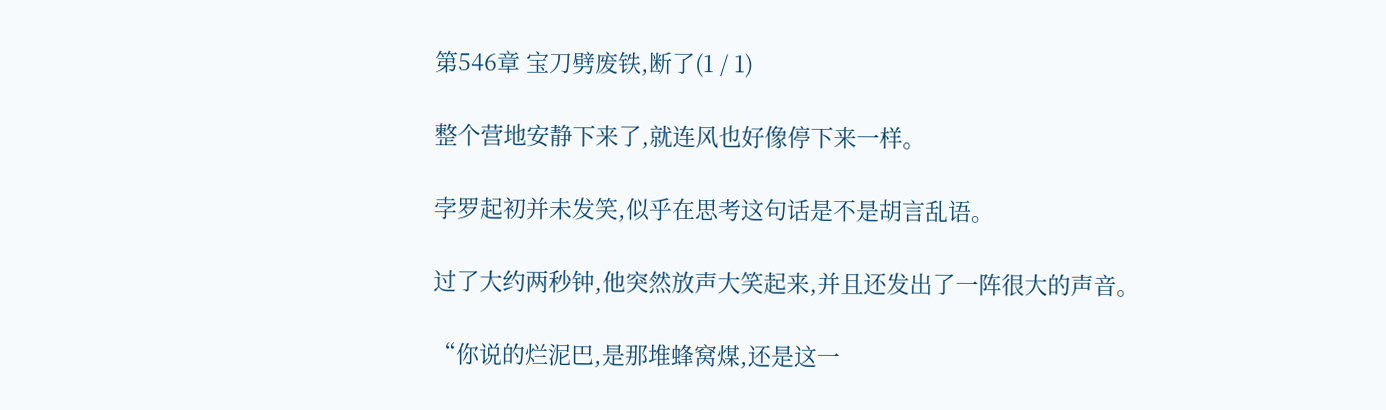第546章 宝刀劈废铁,断了(1 / 1)

整个营地安静下来了,就连风也好像停下来一样。

孛罗起初并未发笑,似乎在思考这句话是不是胡言乱语。

过了大约两秒钟,他突然放声大笑起来,并且还发出了一阵很大的声音。

“你说的烂泥巴,是那堆蜂窝煤,还是这一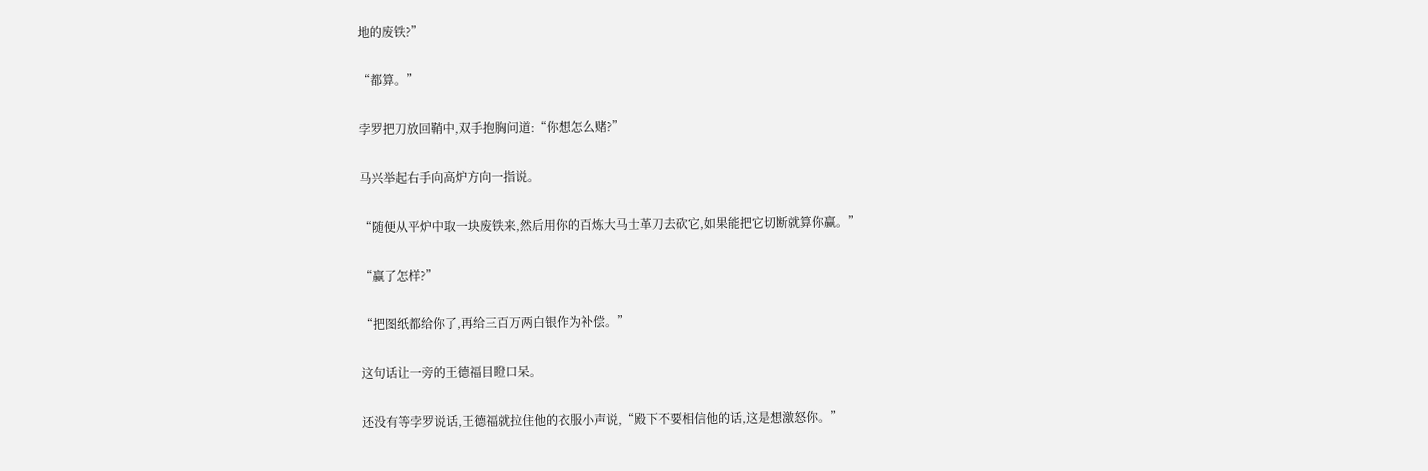地的废铁?”

“都算。”

孛罗把刀放回鞘中,双手抱胸问道:“你想怎么赌?”

马兴举起右手向高炉方向一指说。

“随便从平炉中取一块废铁来,然后用你的百炼大马士革刀去砍它,如果能把它切断就算你赢。”

“赢了怎样?”

“把图纸都给你了,再给三百万两白银作为补偿。”

这句话让一旁的王德福目瞪口呆。

还没有等孛罗说话,王德福就拉住他的衣服小声说,“殿下不要相信他的话,这是想激怒你。”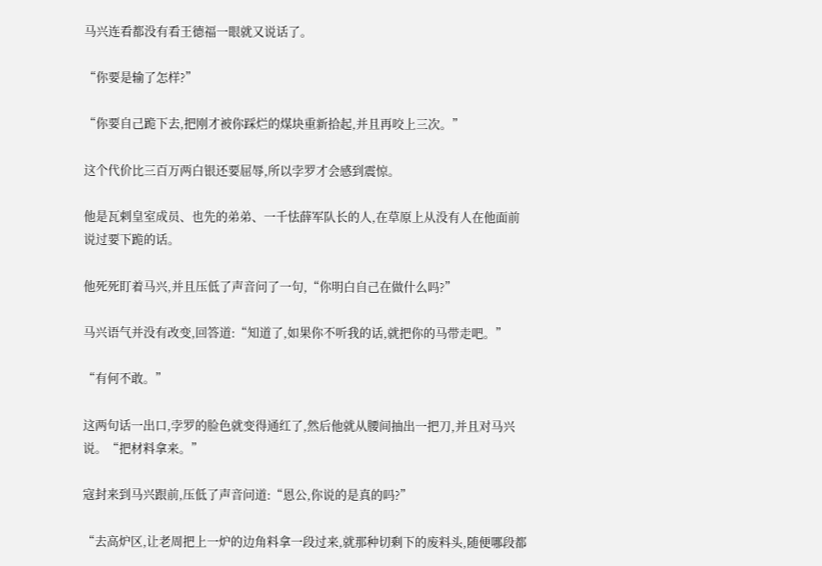马兴连看都没有看王德福一眼就又说话了。

“你要是输了怎样?”

“你要自己跪下去,把刚才被你踩烂的煤块重新拾起,并且再咬上三次。”

这个代价比三百万两白银还要屈辱,所以孛罗才会感到震惊。

他是瓦剌皇室成员、也先的弟弟、一千怯薛军队长的人,在草原上从没有人在他面前说过要下跪的话。

他死死盯着马兴,并且压低了声音问了一句,“你明白自己在做什么吗?”

马兴语气并没有改变,回答道:“知道了,如果你不听我的话,就把你的马带走吧。”

“有何不敢。”

这两句话一出口,孛罗的脸色就变得通红了,然后他就从腰间抽出一把刀,并且对马兴说。“把材料拿来。”

寇封来到马兴跟前,压低了声音问道:“恩公,你说的是真的吗?”

“去高炉区,让老周把上一炉的边角料拿一段过来,就那种切剩下的废料头,随便哪段都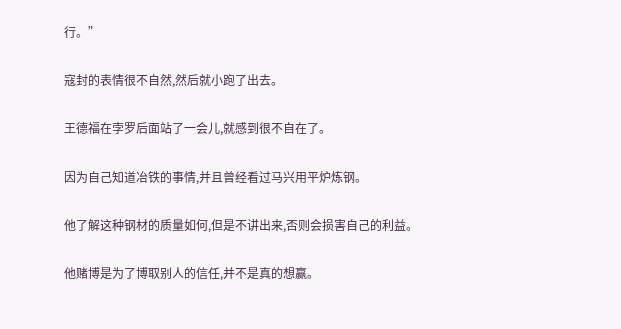行。”

寇封的表情很不自然,然后就小跑了出去。

王德福在孛罗后面站了一会儿,就感到很不自在了。

因为自己知道冶铁的事情,并且曾经看过马兴用平炉炼钢。

他了解这种钢材的质量如何,但是不讲出来,否则会损害自己的利益。

他赌博是为了博取别人的信任,并不是真的想赢。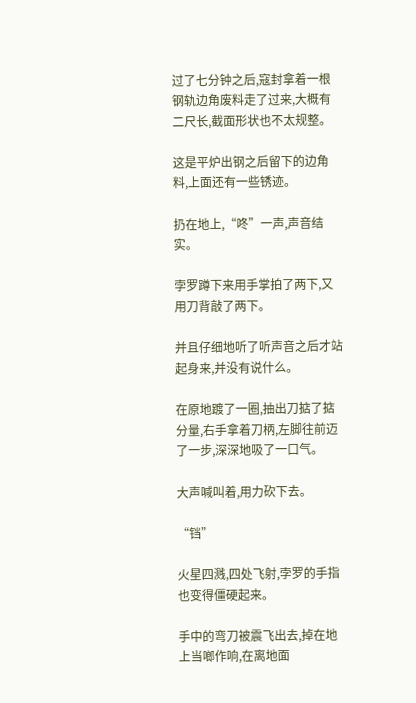过了七分钟之后,寇封拿着一根钢轨边角废料走了过来,大概有二尺长,截面形状也不太规整。

这是平炉出钢之后留下的边角料,上面还有一些锈迹。

扔在地上,“咚”一声,声音结实。

孛罗蹲下来用手掌拍了两下,又用刀背敲了两下。

并且仔细地听了听声音之后才站起身来,并没有说什么。

在原地踱了一圈,抽出刀掂了掂分量,右手拿着刀柄,左脚往前迈了一步,深深地吸了一口气。

大声喊叫着,用力砍下去。

“铛”

火星四溅,四处飞射,孛罗的手指也变得僵硬起来。

手中的弯刀被震飞出去,掉在地上当啷作响,在离地面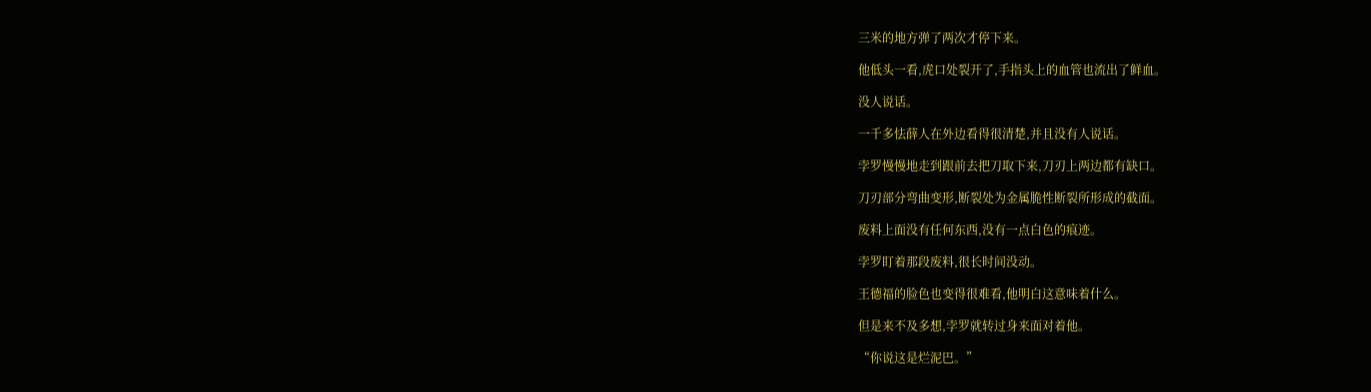三米的地方弹了两次才停下来。

他低头一看,虎口处裂开了,手指头上的血管也流出了鲜血。

没人说话。

一千多怯薛人在外边看得很清楚,并且没有人说话。

孛罗慢慢地走到跟前去把刀取下来,刀刃上两边都有缺口。

刀刃部分弯曲变形,断裂处为金属脆性断裂所形成的截面。

废料上面没有任何东西,没有一点白色的痕迹。

孛罗盯着那段废料,很长时间没动。

王德福的脸色也变得很难看,他明白这意味着什么。

但是来不及多想,孛罗就转过身来面对着他。

“你说这是烂泥巴。”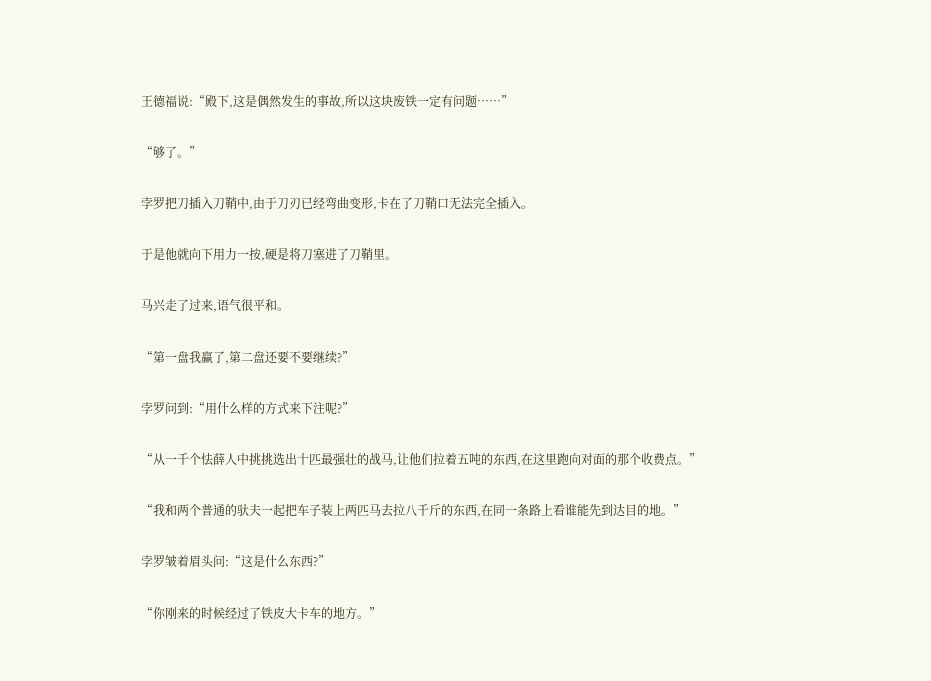王德福说:“殿下,这是偶然发生的事故,所以这块废铁一定有问题……”

“够了。”

孛罗把刀插入刀鞘中,由于刀刃已经弯曲变形,卡在了刀鞘口无法完全插入。

于是他就向下用力一按,硬是将刀塞进了刀鞘里。

马兴走了过来,语气很平和。

“第一盘我赢了,第二盘还要不要继续?”

孛罗问到:“用什么样的方式来下注呢?”

“从一千个怯薛人中挑挑选出十匹最强壮的战马,让他们拉着五吨的东西,在这里跑向对面的那个收费点。”

“我和两个普通的驮夫一起把车子装上两匹马去拉八千斤的东西,在同一条路上看谁能先到达目的地。”

孛罗皱着眉头问:“这是什么东西?”

“你刚来的时候经过了铁皮大卡车的地方。”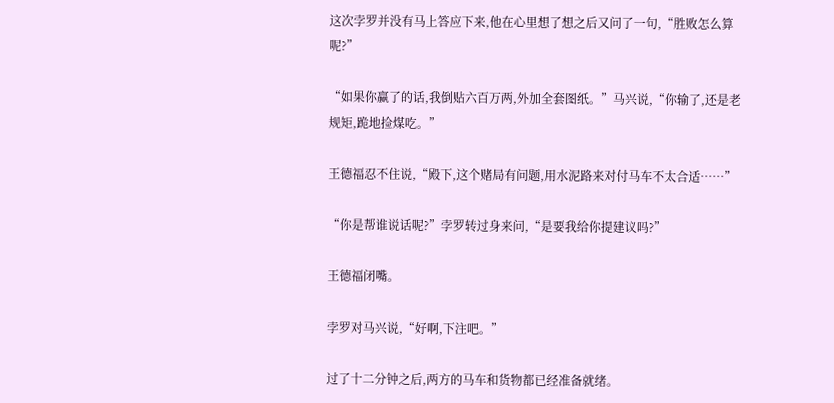这次孛罗并没有马上答应下来,他在心里想了想之后又问了一句,“胜败怎么算呢?”

“如果你赢了的话,我倒贴六百万两,外加全套图纸。”马兴说,“你输了,还是老规矩,跪地捡煤吃。”

王德福忍不住说,“殿下,这个赌局有问题,用水泥路来对付马车不太合适……”

“你是帮谁说话呢?”孛罗转过身来问,“是要我给你提建议吗?”

王德福闭嘴。

孛罗对马兴说,“好啊,下注吧。”

过了十二分钟之后,两方的马车和货物都已经准备就绪。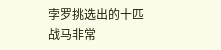孛罗挑选出的十匹战马非常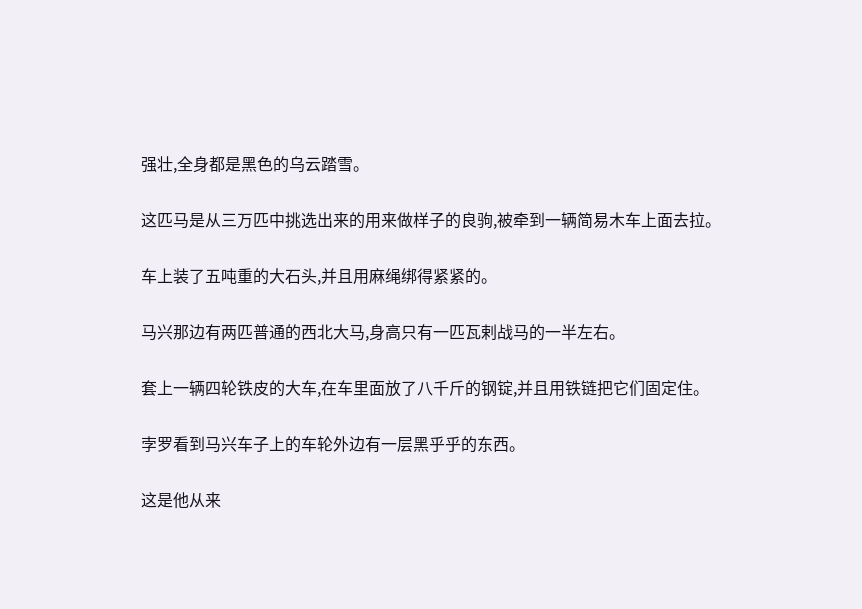强壮,全身都是黑色的乌云踏雪。

这匹马是从三万匹中挑选出来的用来做样子的良驹,被牵到一辆简易木车上面去拉。

车上装了五吨重的大石头,并且用麻绳绑得紧紧的。

马兴那边有两匹普通的西北大马,身高只有一匹瓦剌战马的一半左右。

套上一辆四轮铁皮的大车,在车里面放了八千斤的钢锭,并且用铁链把它们固定住。

孛罗看到马兴车子上的车轮外边有一层黑乎乎的东西。

这是他从来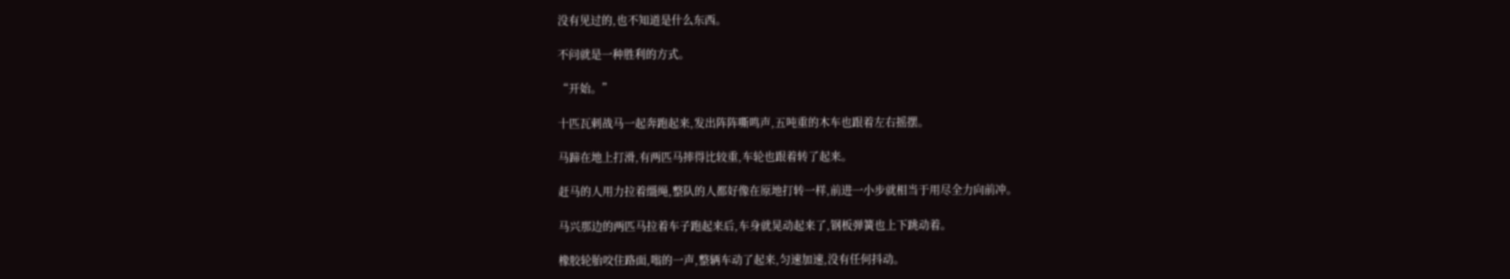没有见过的,也不知道是什么东西。

不问就是一种胜利的方式。

“开始。”

十匹瓦剌战马一起奔跑起来,发出阵阵嘶鸣声,五吨重的木车也跟着左右摇摆。

马蹄在地上打滑,有两匹马摔得比较重,车轮也跟着转了起来。

赶马的人用力拉着缰绳,整队的人都好像在原地打转一样,前进一小步就相当于用尽全力向前冲。

马兴那边的两匹马拉着车子跑起来后,车身就晃动起来了,钢板弹簧也上下跳动着。

橡胶轮胎咬住路面,嗡的一声,整辆车动了起来,匀速加速,没有任何抖动。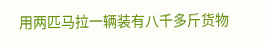用两匹马拉一辆装有八千多斤货物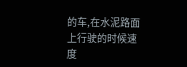的车,在水泥路面上行驶的时候速度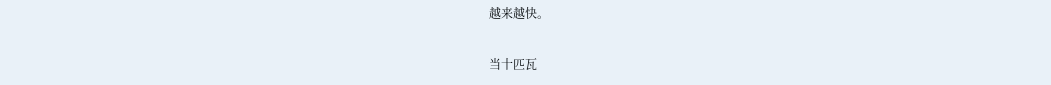越来越快。

当十匹瓦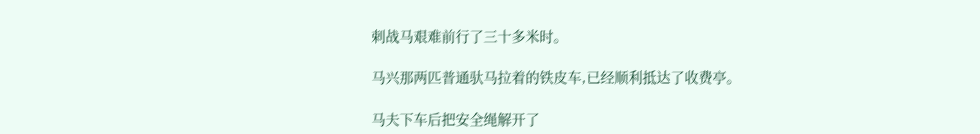剌战马艰难前行了三十多米时。

马兴那两匹普通驮马拉着的铁皮车,已经顺利抵达了收费亭。

马夫下车后把安全绳解开了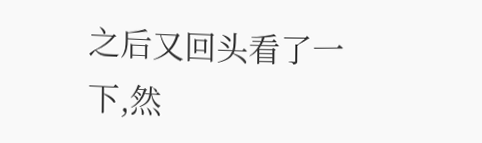之后又回头看了一下,然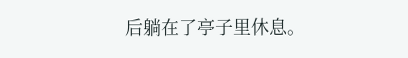后躺在了亭子里休息。